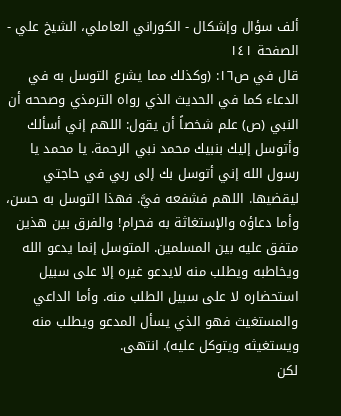ألف سؤال وإشكال - الكوراني العاملي، الشيخ علي - الصفحة ١٤١
قال في ص١٦: (وكذلك مما يشرع التوسل به في الدعاء كما في الحديث الذي رواه الترمذي وصححه أن النبي (ص) علم شخصاً أن يقول: اللهم إني أسألك وأتوسل إليك بنبيك محمد نبي الرحمة. يا محمد يا رسول الله إني أتوسل بك إلى ربي في حاجتي ليقضيها. اللهم فشفعه فيَّ. فهذا التوسل به حسن، وأما دعاؤه والإستغاثة به فحرام! والفرق بين هذين متفق عليه بين المسلمين. المتوسل إنما يدعو الله ويخاطبه ويطلب منه لايدعو غيره إلا على سبيل استحضاره لا على سبيل الطلب منه. وأما الداعي والمستغيث فهو الذي يسأل المدعو ويطلب منه ويستغيثه ويتوكل عليه). انتهى.
لكن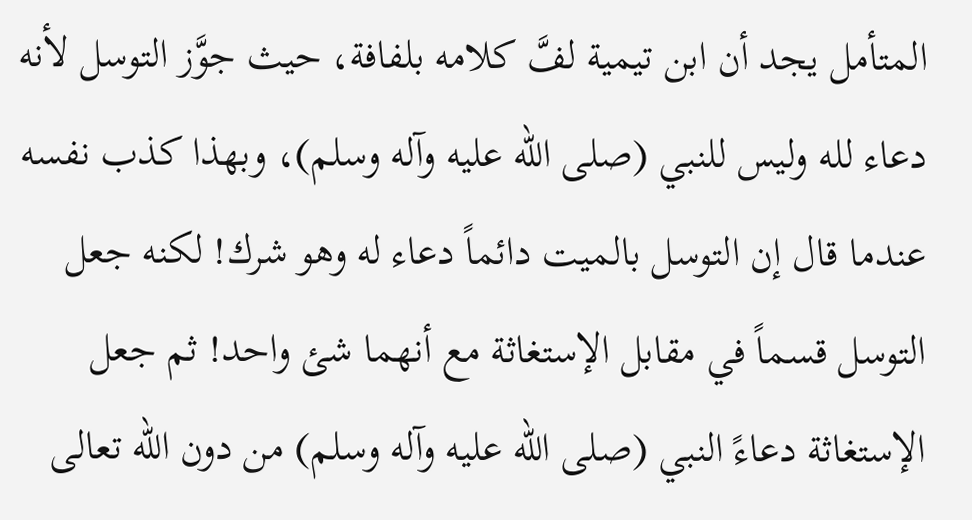المتأمل يجد أن ابن تيمية لفَّ كلامه بلفافة، حيث جوَّز التوسل لأنه دعاء لله وليس للنبي (صلى الله عليه وآله وسلم)، وبهذا كذب نفسه عندما قال إن التوسل بالميت دائماً دعاء له وهو شرك! لكنه جعل التوسل قسماً في مقابل الإستغاثة مع أنهما شئ واحد! ثم جعل الإستغاثة دعاءً النبي (صلى الله عليه وآله وسلم) من دون الله تعالى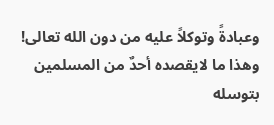وعبادةً وتوكلاً عليه من دون الله تعالى!
وهذا ما لايقصده أحدٌ من المسلمين بتوسله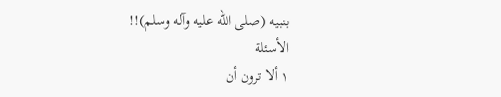بنبيه (صلى الله عليه وآله وسلم)!!
الأسئلة
١ ألا ترون أن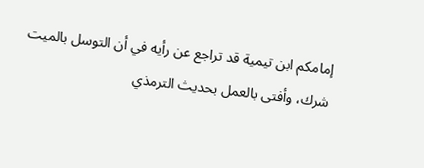إمامكم ابن تيمية قد تراجع عن رأيه في أن التوسل بالميت شرك، وأفتى بالعمل بحديث الترمذي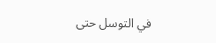في التوسل حتى